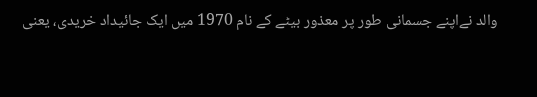والد نےاپنے جسمانی طور پر معذور بیٹے کے نام 1970 میں ایک جائیداد خریدی، یعنی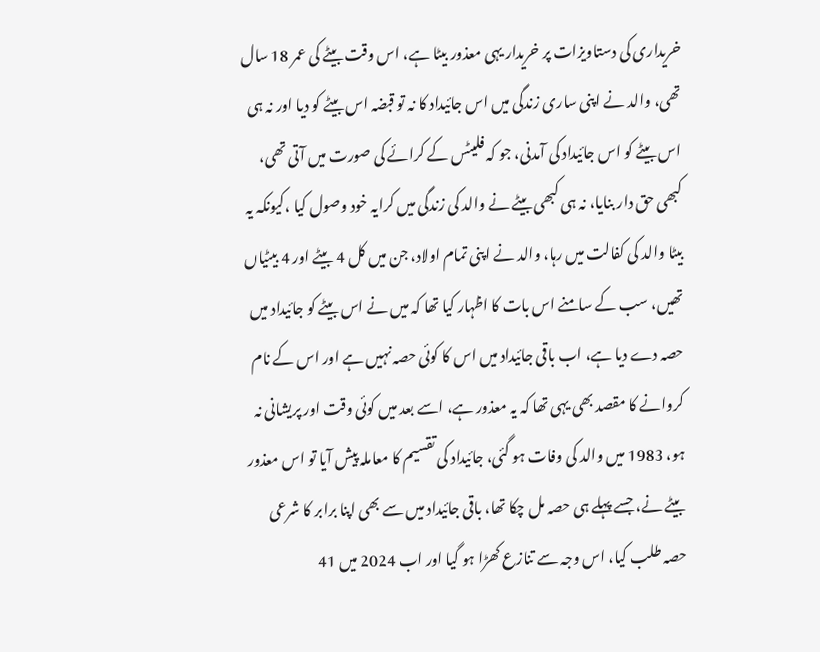خریداری کی دستاویزات پر خریدار یہی معذور بیٹا ہے، اس وقت بیٹے کی عمر 18 سال تھی، والد نے اپنی ساری زندگی میں اس جائیداد کا نہ تو قبضہ اس بیٹے کو دیا اور نہ ہی اس بیٹے کو اس جائیداد کی آمدنی، جو کہ فلیٹس کے کرائے کی صورت میں آتی تھی، کبھی حق دار بنایا، نہ ہی کبھی بیٹے نے والد کی زندگی میں کرایہ خود وصول کیا ،کیونکہ یہ بیٹا والد کی کفالت میں رہا، والد نے اپنی تمام اولاد، جن میں کل 4 بیٹے اور 4 بیٹیاں تھیں، سب کے سامنے اس بات کا اظہار کیا تھا کہ میں نے اس بیٹے کو جائیداد میں حصہ دے دیا ہے، اب باقی جائیداد میں اس کا کوئی حصہ نہیں ہے اور اس کے نام کروانے کا مقصد بھی یہی تھا کہ یہ معذور ہے، اسے بعد میں کوئی وقت اور پریشانی نہ ہو، 1983 میں والد کی وفات ہو گئی، جائیداد کی تقسیم کا معاملہ پیش آیا تو اس معذور بیٹے نے، جسے پہلے ہی حصہ مل چکا تھا، باقی جائیداد میں سے بھی اپنا برابر کا شرعی حصہ طلب کیا، اس وجہ سے تنازع کھڑا ہو گیا اور اب 2024 میں 41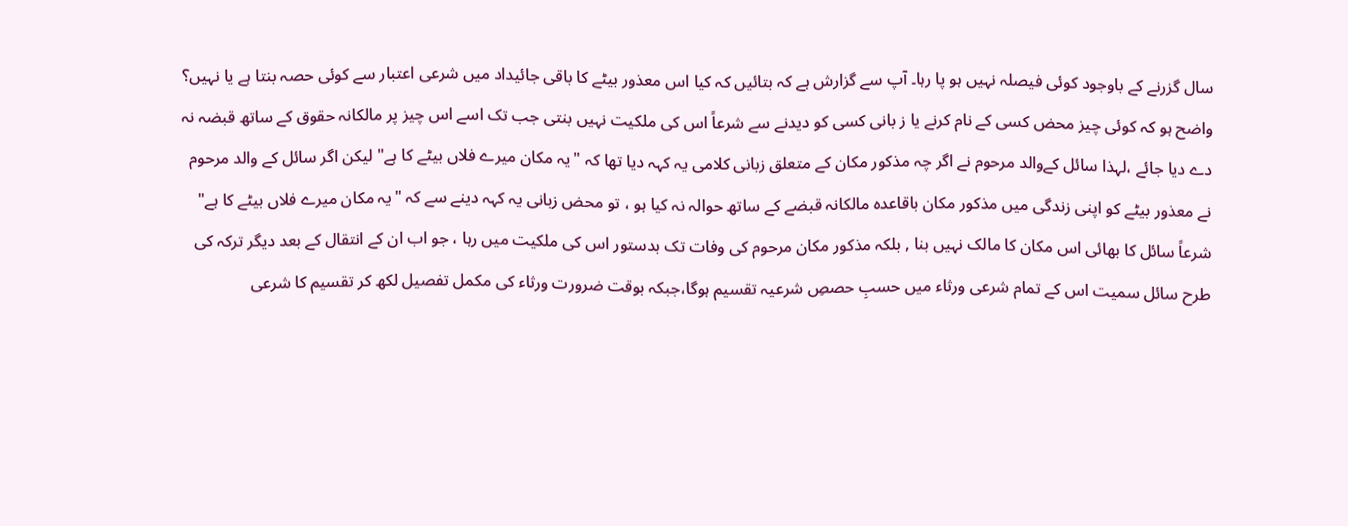سال گزرنے کے باوجود کوئی فیصلہ نہیں ہو پا رہا۔ آپ سے گزارش ہے کہ بتائیں کہ کیا اس معذور بیٹے کا باقی جائیداد میں شرعی اعتبار سے کوئی حصہ بنتا ہے یا نہیں؟
واضح ہو کہ کوئی چیز محض کسی کے نام کرنے یا ز بانی کسی کو دیدنے سے شرعاً اس کی ملکیت نہیں بنتی جب تک اسے اس چیز پر مالکانہ حقوق کے ساتھ قبضہ نہ دے دیا جائے ،لہذا سائل کےوالد مرحوم نے اگر چہ مذکور مکان کے متعلق زبانی کلامی یہ کہہ دیا تھا کہ "یہ مکان میرے فلاں بیٹے کا ہے" لیکن اگر سائل کے والد مرحوم نے معذور بیٹے کو اپنی زندگی میں مذکور مکان باقاعدہ مالکانہ قبضے کے ساتھ حوالہ نہ کیا ہو ، تو محض زبانی یہ کہہ دینے سے کہ "یہ مکان میرے فلاں بیٹے کا ہے" شرعاً سائل کا بھائی اس مکان کا مالک نہیں بنا , بلکہ مذکور مکان مرحوم کی وفات تک بدستور اس کی ملکیت میں رہا ، جو اب ان کے انتقال کے بعد دیگر ترکہ کی طرح سائل سمیت اس کے تمام شرعی ورثاء میں حسبِ حصصِ شرعیہ تقسیم ہوگا،جبکہ بوقت ضرورت ورثاء کی مکمل تفصیل لکھ کر تقسیم کا شرعی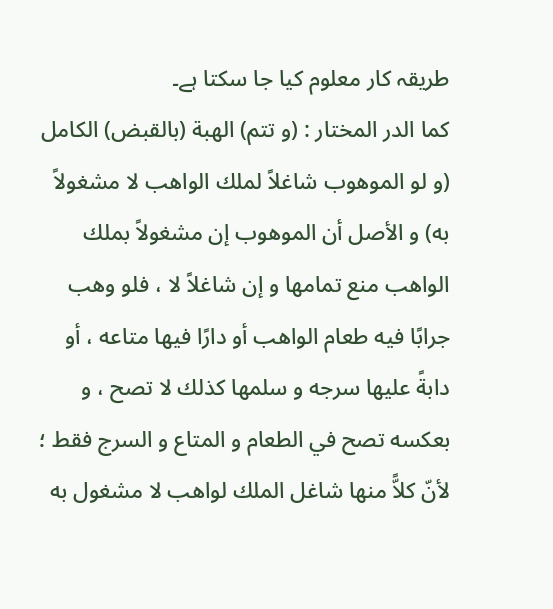طریقہ کار معلوم کیا جا سکتا ہے۔
کما الدر المختار : (و تتم) الهبة (بالقبض) الكامل (و لو الموهوب شاغلاً لملك الواهب لا مشغولاً به) و الأصل أن الموهوب إن مشغولاً بملك الواهب منع تمامها و إن شاغلاً لا ، فلو وهب جرابًا فيه طعام الواهب أو دارًا فيها متاعه ، أو دابةً عليها سرجه و سلمها كذلك لا تصح ، و بعكسه تصح في الطعام و المتاع و السرج فقط ؛ لأنّ كلاًّ منها شاغل الملك لواهب لا مشغول به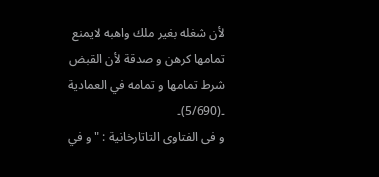لأن شغله بغير ملك واهبه لايمنع تمامها كرهن و صدقة لأن القبض شرط تمامها و تمامه في العمادية ۔(5/690)۔
و فی الفتاوى التاتارخانیة : "و في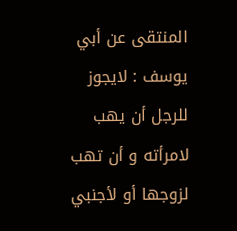المنتقى عن أبي يوسف : لايجوز للرجل أن يهب لامرأته و أن تهب لزوجها أو لأجنبي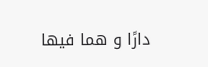دارًا و هما فيها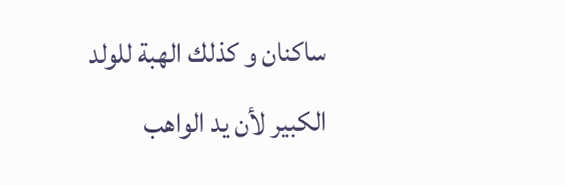ساكنان و كذلك الهبة للولد الكبير لأن يد الواهب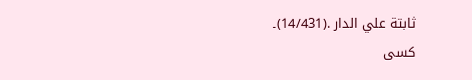ثابتة علي الدار .(14/431)۔
کسی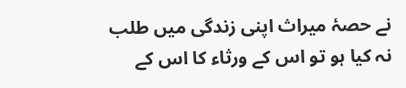نے حصۂ میراث اپنی زندگی میں طلب نہ کیا ہو تو اس کے ورثاء کا اس کے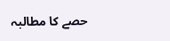حصے کا مطالبہ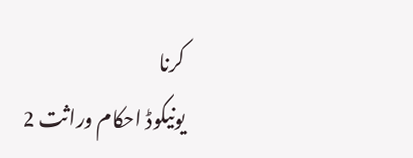کرنا
یونیکوڈ احکام وراثت 2